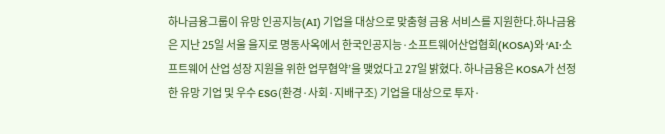하나금융그룹이 유망 인공지능(AI) 기업을 대상으로 맞춤형 금융 서비스를 지원한다.하나금융은 지난 25일 서울 을지로 명동사옥에서 한국인공지능·소프트웨어산업협회(KOSA)와 ‘AI·소프트웨어 산업 성장 지원을 위한 업무협약’을 맺었다고 27일 밝혔다. 하나금융은 KOSA가 선정한 유망 기업 및 우수 ESG(환경·사회·지배구조) 기업을 대상으로 투자·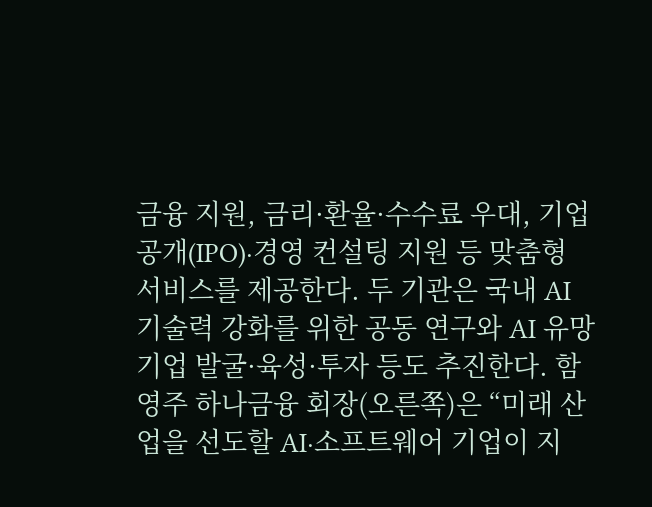금융 지원, 금리·환율·수수료 우대, 기업공개(IPO)·경영 컨설팅 지원 등 맞춤형 서비스를 제공한다. 두 기관은 국내 AI 기술력 강화를 위한 공동 연구와 AI 유망 기업 발굴·육성·투자 등도 추진한다. 함영주 하나금융 회장(오른쪽)은 “미래 산업을 선도할 AI·소프트웨어 기업이 지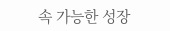속 가능한 성장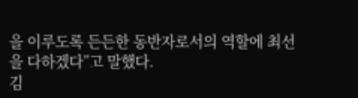을 이루도록 든든한 동반자로서의 역할에 최선을 다하겠다”고 말했다.
김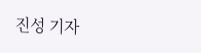진성 기자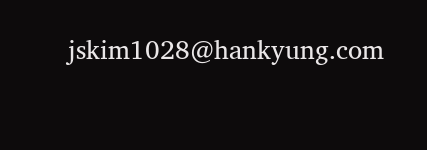jskim1028@hankyung.com